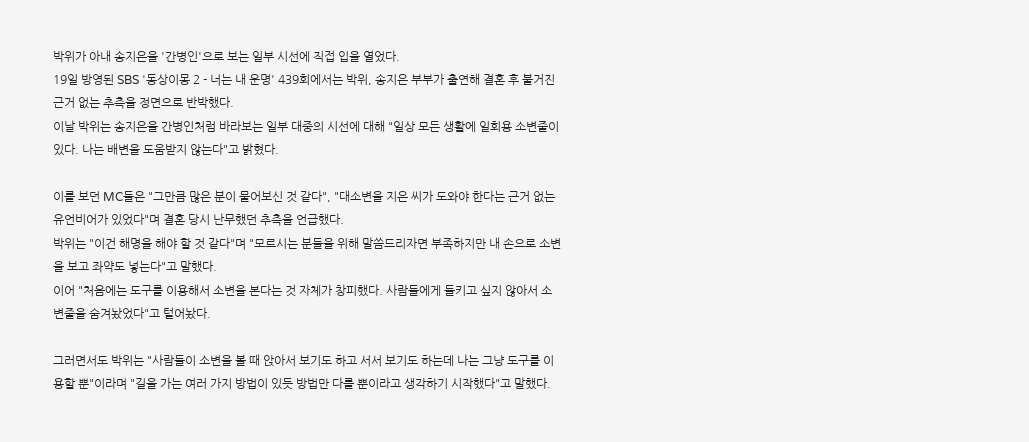박위가 아내 송지은을 '간병인'으로 보는 일부 시선에 직접 입을 열었다.
19일 방영된 SBS '동상이몽 2 - 너는 내 운명' 439회에서는 박위, 송지은 부부가 출연해 결혼 후 불거진 근거 없는 추측을 정면으로 반박했다.
이날 박위는 송지은을 간병인처럼 바라보는 일부 대중의 시선에 대해 "일상 모든 생활에 일회용 소변줄이 있다. 나는 배변을 도움받지 않는다"고 밝혔다.

이를 보던 MC들은 "그만큼 많은 분이 물어보신 것 같다", "대소변을 지은 씨가 도와야 한다는 근거 없는 유언비어가 있었다"며 결혼 당시 난무했던 추측을 언급했다.
박위는 "이건 해명을 해야 할 것 같다"며 "모르시는 분들을 위해 말씀드리자면 부족하지만 내 손으로 소변을 보고 좌약도 넣는다"고 말했다.
이어 "처음에는 도구를 이용해서 소변을 본다는 것 자체가 창피했다. 사람들에게 들키고 싶지 않아서 소변줄을 숨겨놨었다"고 털어놨다.

그러면서도 박위는 "사람들이 소변을 볼 때 앉아서 보기도 하고 서서 보기도 하는데 나는 그냥 도구를 이용할 뿐"이라며 "길을 가는 여러 가지 방법이 있듯 방법만 다를 뿐이라고 생각하기 시작했다"고 말했다.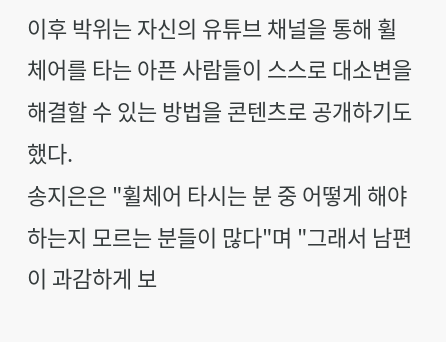이후 박위는 자신의 유튜브 채널을 통해 휠체어를 타는 아픈 사람들이 스스로 대소변을 해결할 수 있는 방법을 콘텐츠로 공개하기도 했다.
송지은은 "휠체어 타시는 분 중 어떻게 해야 하는지 모르는 분들이 많다"며 "그래서 남편이 과감하게 보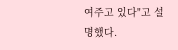여주고 있다"고 설명했다.